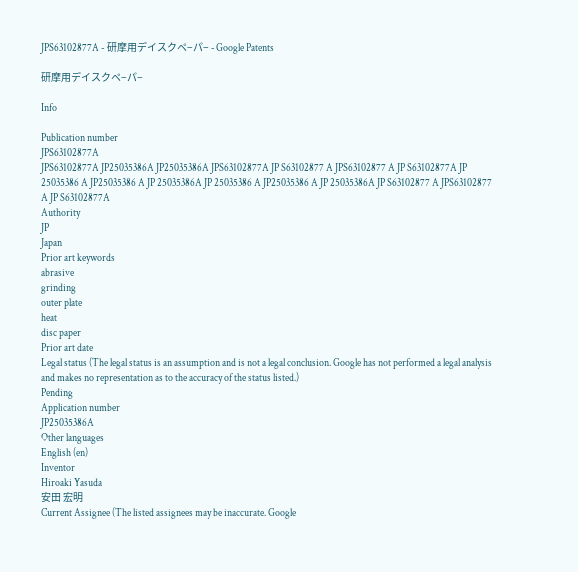JPS63102877A - 研摩用デイスクペ−パ− - Google Patents

研摩用デイスクペ−パ−

Info

Publication number
JPS63102877A
JPS63102877A JP25035386A JP25035386A JPS63102877A JP S63102877 A JPS63102877 A JP S63102877A JP 25035386 A JP25035386 A JP 25035386A JP 25035386 A JP25035386 A JP 25035386A JP S63102877 A JPS63102877 A JP S63102877A
Authority
JP
Japan
Prior art keywords
abrasive
grinding
outer plate
heat
disc paper
Prior art date
Legal status (The legal status is an assumption and is not a legal conclusion. Google has not performed a legal analysis and makes no representation as to the accuracy of the status listed.)
Pending
Application number
JP25035386A
Other languages
English (en)
Inventor
Hiroaki Yasuda
安田 宏明
Current Assignee (The listed assignees may be inaccurate. Google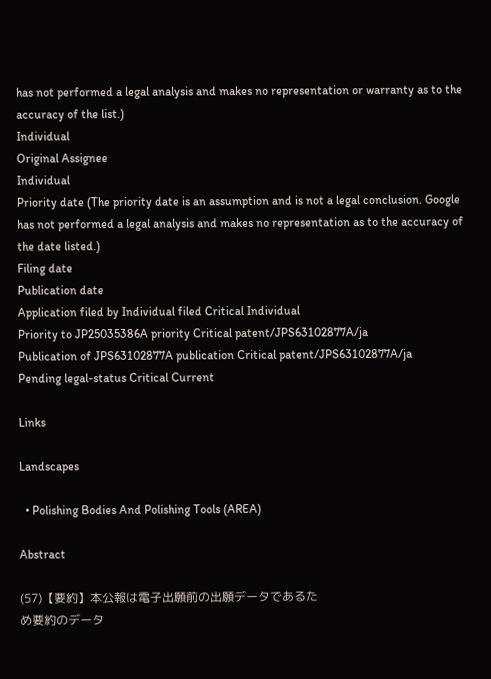has not performed a legal analysis and makes no representation or warranty as to the accuracy of the list.)
Individual
Original Assignee
Individual
Priority date (The priority date is an assumption and is not a legal conclusion. Google has not performed a legal analysis and makes no representation as to the accuracy of the date listed.)
Filing date
Publication date
Application filed by Individual filed Critical Individual
Priority to JP25035386A priority Critical patent/JPS63102877A/ja
Publication of JPS63102877A publication Critical patent/JPS63102877A/ja
Pending legal-status Critical Current

Links

Landscapes

  • Polishing Bodies And Polishing Tools (AREA)

Abstract

(57)【要約】本公報は電子出願前の出願データであるた
め要約のデータ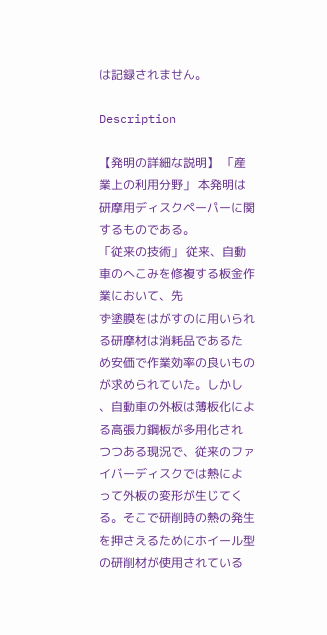は記録されません。

Description

【発明の詳細な説明】 「産業上の利用分野」 本発明は研摩用ディスクペーパーに関するものである。
「従来の技術」 従来、自動車のへこみを修複する板金作業において、先
ず塗膜をはがすのに用いられる研摩材は消耗品であるた
め安価で作業効率の良いものが求められていた。しかし
、自動車の外板は薄板化による高張力鋼板が多用化され
つつある現況で、従来のファイバーディスクでは熱によ
って外板の変形が生じてくる。そこで研削時の熱の発生
を押さえるためにホイール型の研削材が使用されている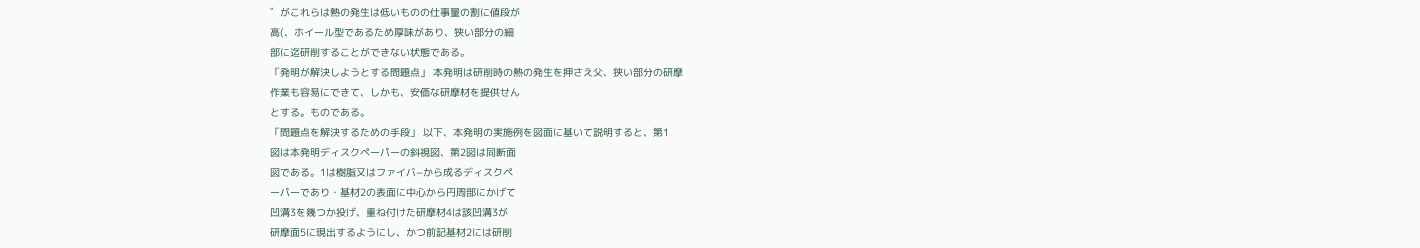゛がこれらは熱の発生は低いものの仕事量の割に値段が
高(、ホイール型であるため厚味があり、狭い部分の細
部に迄研削することができない状態である。
「発明が解決しようとする問題点」 本発明は研削時の熱の発生を押さえ父、狭い部分の研摩
作業も容易にできて、しかも、安価な研摩材を提供せん
とする。ものである。
「問題点を解決するための手段」 以下、本発明の実施例を図面に基いて説明すると、第1
図は本発明ディスクペーパーの斜視図、第2図は同断面
図である。1は樹脂又はファイバ−から成るディスクペ
ーパーであり・基材2の表面に中心から円周部にかげて
凹溝3を幾つか投げ、重ね付けた研摩材4は該凹溝3が
研摩面5に現出するようにし、かつ前記基材2には研削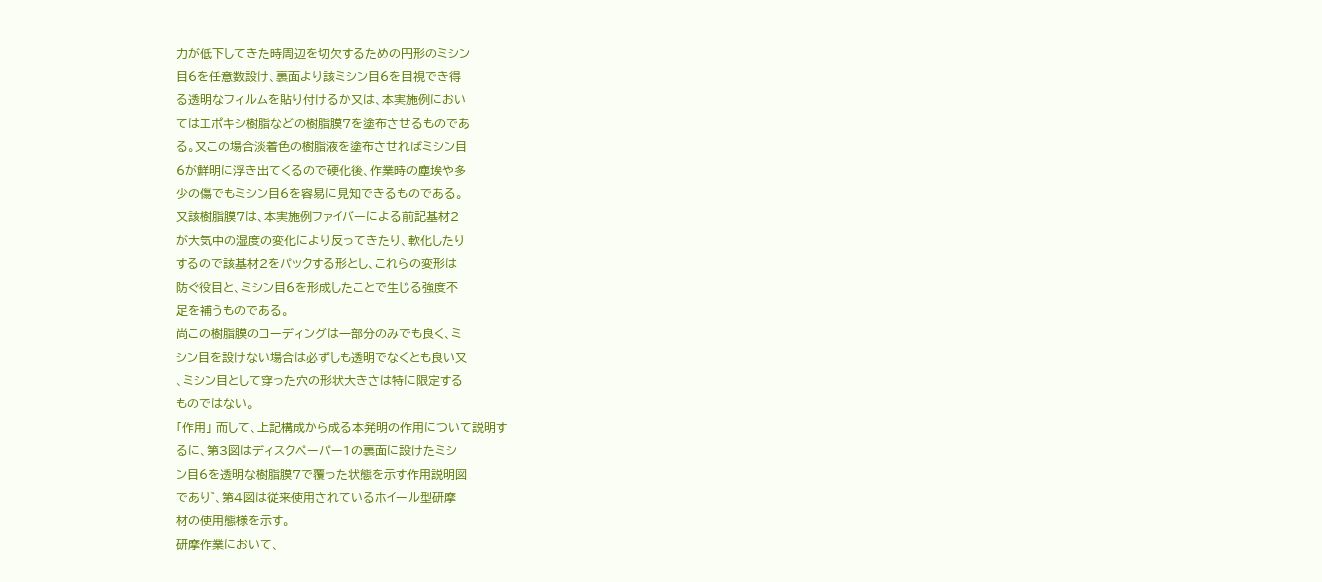力が低下してきた時周辺を切欠するための円形のミシン
目6を任意数設け、裏面より該ミシン目6を目視でき得
る透明なフィルムを貼り付けるか又は、本実施例におい
てはエポキシ樹脂などの樹脂膜7を塗布させるものであ
る。又この場合淡着色の樹脂液を塗布させればミシン目
6が鮮明に浮き出てくるので硬化後、作業時の塵埃や多
少の傷でもミシン目6を容易に見知できるものである。
又該樹脂膜7は、本実施例ファイバーによる前記基材2
が大気中の湿度の変化により反ってきたり、軟化したり
するので該基材2をパックする形とし、これらの変形は
防ぐ役目と、ミシン目6を形成したことで生じる強度不
足を補うものである。
尚この樹脂膜のコーディングは一部分のみでも良く、ミ
シン目を設けない場合は必ずしも透明でなくとも良い又
、ミシン目として穿った穴の形状大きさは特に限定する
ものではない。
「作用」 而して、上記構成から成る本発明の作用について説明す
るに、第3図はディスクペーパー1の裏面に設けたミシ
ン目6を透明な樹脂膜7で覆った状態を示す作用説明図
であり゛、第4図は従来使用されているホイール型研摩
材の使用態様を示す。
研摩作業において、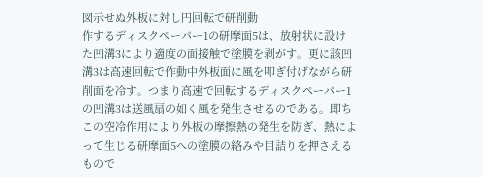図示せぬ外板に対し円回転で研削動
作するディスクペーパー1の研摩面5は、放射状に設け
た凹溝3により適度の面接触で塗膜を剥がす。更に該凹
溝3は高速回転で作動中外板面に風を叩ぎ付げながら研
削面を冷す。つまり高速で回転するディスクペーパー1
の凹溝3は送風扇の如く風を発生させるのである。即ち
この空冷作用により外板の摩擦熱の発生を防ぎ、熱によ
って生じる研摩面5への塗膜の絡みや目詰りを押さえる
もので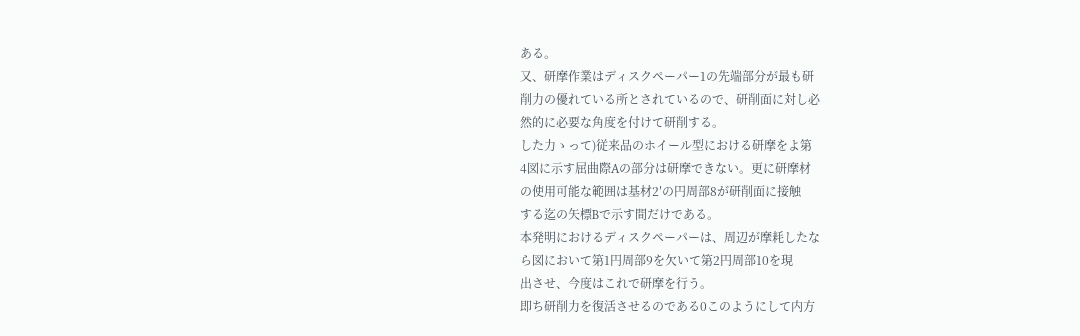ある。
又、研摩作業はディスクペーパー1の先端部分が最も研
削力の優れている所とされているので、研削面に対し必
然的に必要な角度を付けて研削する。
した力ゝって)従来品のホイール型における研摩をよ第
4図に示す屈曲際Aの部分は研摩できない。更に研摩材
の使用可能な範囲は基材2′の円周部8が研削面に接触
する迄の矢標Bで示す間だけである。
本発明におけるディスクペーパーは、周辺が摩耗したな
ら図において第1円周部9を欠いて第2円周部10を現
出させ、今度はこれで研摩を行う。
即ち研削力を復活させるのである0このようにして内方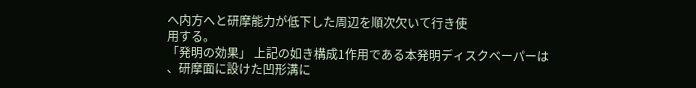へ内方へと研摩能力が低下した周辺を順次欠いて行き使
用する。
「発明の効果」 上記の如き構成1作用である本発明ディスクベーパーは
、研摩面に設けた凹形溝に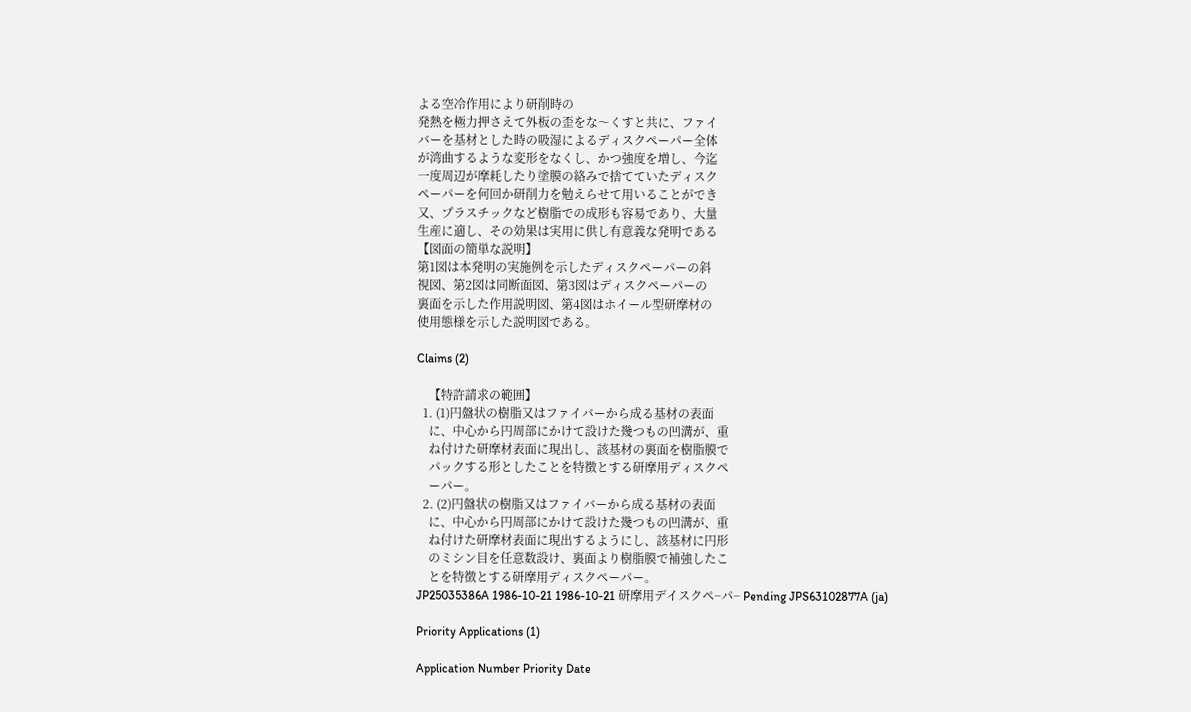よる空冷作用により研削時の
発熱を極力押さえて外板の歪をな〜くすと共に、ファイ
バーを基材とした時の吸湿によるディスクペーパー全体
が湾曲するような変形をなくし、かつ強度を増し、今迄
一度周辺が摩耗したり塗膜の絡みで捨てていたディスク
ペーパーを何回か研削力を勉えらせて用いることができ
又、プラスチックなど樹脂での成形も容易であり、大量
生産に適し、その効果は実用に供し有意義な発明である
【図面の簡単な説明】
第1図は本発明の実施例を示したディスクペーパーの斜
視図、第2図は同断面図、第3図はディスクペーパーの
裏面を示した作用説明図、第4図はホイール型研摩材の
使用態様を示した説明図である。

Claims (2)

    【特許請求の範囲】
  1. (1)円盤状の樹脂又はファイバーから成る基材の表面
    に、中心から円周部にかけて設けた幾つもの凹溝が、重
    ね付けた研摩材表面に現出し、該基材の裏面を樹脂膜で
    パックする形としたことを特徴とする研摩用ディスクペ
    ーパー。
  2. (2)円盤状の樹脂又はファイバーから成る基材の表面
    に、中心から円周部にかけて設けた幾つもの凹溝が、重
    ね付けた研摩材表面に現出するようにし、該基材に円形
    のミシン目を任意数設け、裏面より樹脂膜で補強したこ
    とを特徴とする研摩用ディスクペーパー。
JP25035386A 1986-10-21 1986-10-21 研摩用デイスクペ−パ− Pending JPS63102877A (ja)

Priority Applications (1)

Application Number Priority Date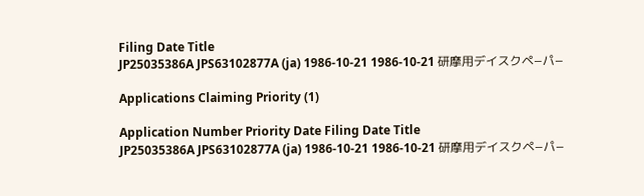Filing Date Title
JP25035386A JPS63102877A (ja) 1986-10-21 1986-10-21 研摩用デイスクペ−パ−

Applications Claiming Priority (1)

Application Number Priority Date Filing Date Title
JP25035386A JPS63102877A (ja) 1986-10-21 1986-10-21 研摩用デイスクペ−パ−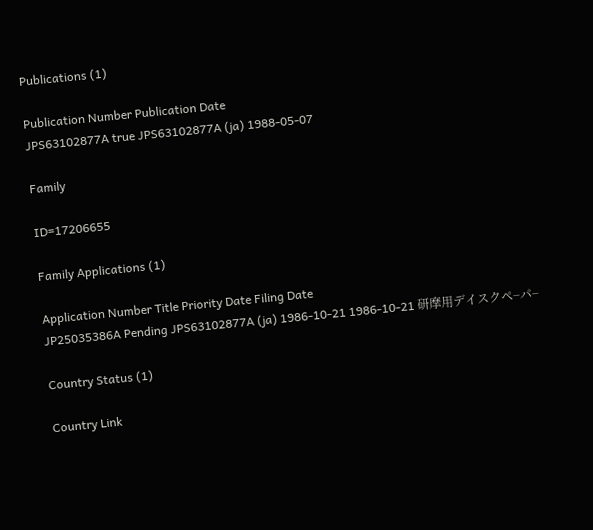Publications (1)

Publication Number Publication Date
JPS63102877A true JPS63102877A (ja) 1988-05-07

Family

ID=17206655

Family Applications (1)

Application Number Title Priority Date Filing Date
JP25035386A Pending JPS63102877A (ja) 1986-10-21 1986-10-21 研摩用デイスクペ−パ−

Country Status (1)

Country Link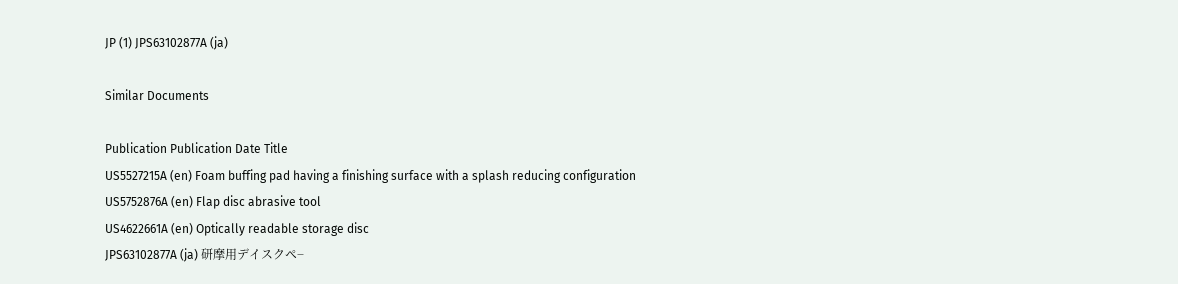JP (1) JPS63102877A (ja)

Similar Documents

Publication Publication Date Title
US5527215A (en) Foam buffing pad having a finishing surface with a splash reducing configuration
US5752876A (en) Flap disc abrasive tool
US4622661A (en) Optically readable storage disc
JPS63102877A (ja) 研摩用デイスクペ−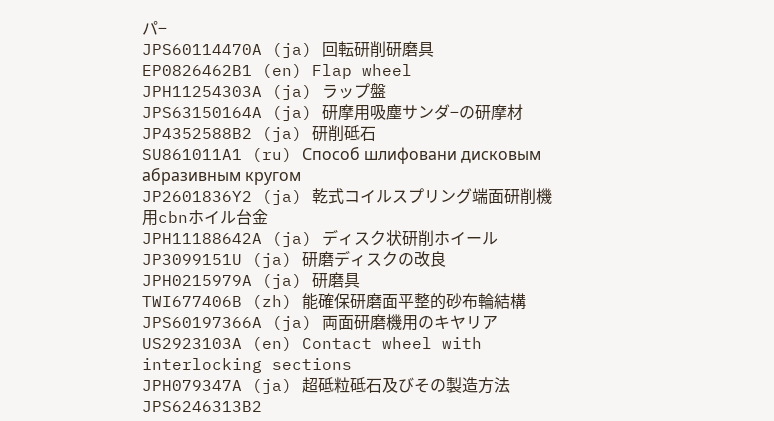パ−
JPS60114470A (ja) 回転研削研磨具
EP0826462B1 (en) Flap wheel
JPH11254303A (ja) ラップ盤
JPS63150164A (ja) 研摩用吸塵サンダ−の研摩材
JP4352588B2 (ja) 研削砥石
SU861011A1 (ru) Способ шлифовани дисковым абразивным кругом
JP2601836Y2 (ja) 乾式コイルスプリング端面研削機用cbnホイル台金
JPH11188642A (ja) ディスク状研削ホイール
JP3099151U (ja) 研磨ディスクの改良
JPH0215979A (ja) 研磨具
TWI677406B (zh) 能確保研磨面平整的砂布輪結構
JPS60197366A (ja) 両面研磨機用のキヤリア
US2923103A (en) Contact wheel with interlocking sections
JPH079347A (ja) 超砥粒砥石及びその製造方法
JPS6246313B2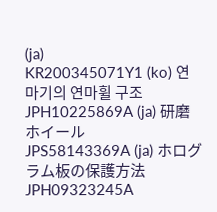(ja)
KR200345071Y1 (ko) 연마기의 연마휠 구조
JPH10225869A (ja) 研磨ホイール
JPS58143369A (ja) ホログラム板の保護方法
JPH09323245A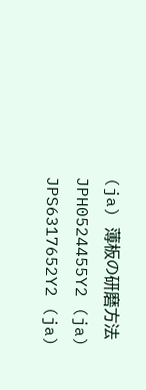(ja) 薄板の研磨方法
JPH0524455Y2 (ja)
JPS6317652Y2 (ja)